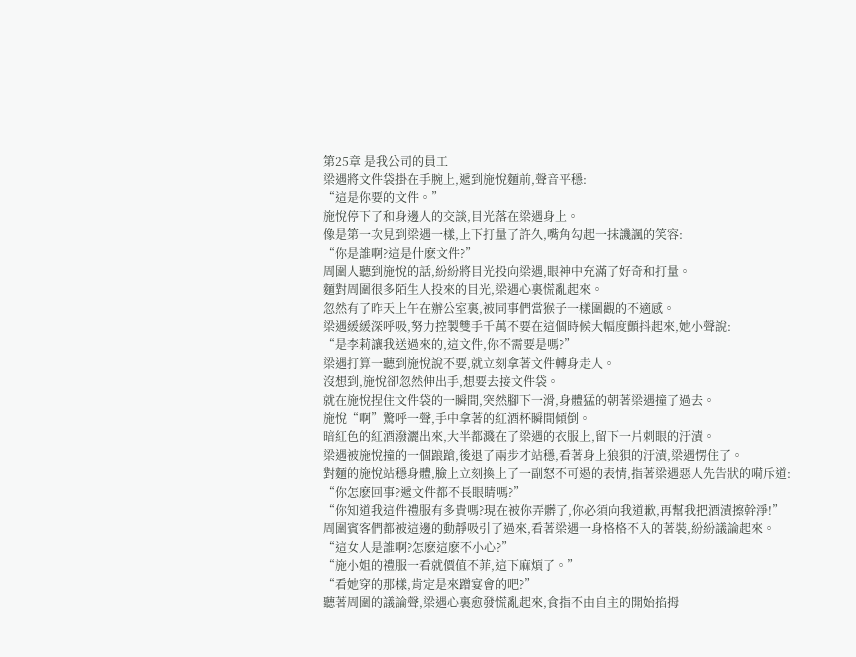第25章 是我公司的員工
梁遇將文件袋掛在手腕上,遞到施悅麵前,聲音平穩:
“這是你要的文件。”
施悅停下了和身邊人的交談,目光落在梁遇身上。
像是第一次見到梁遇一樣,上下打量了許久,嘴角勾起一抹譏諷的笑容:
“你是誰啊?這是什麽文件?”
周圍人聽到施悅的話,紛紛將目光投向梁遇,眼神中充滿了好奇和打量。
麵對周圍很多陌生人投來的目光,梁遇心裏慌亂起來。
忽然有了昨天上午在辦公室裏,被同事們當猴子一樣圍觀的不適感。
梁遇緩緩深呼吸,努力控製雙手千萬不要在這個時候大幅度顫抖起來,她小聲說:
“是李莉讓我送過來的,這文件,你不需要是嗎?”
梁遇打算一聽到施悅說不要,就立刻拿著文件轉身走人。
沒想到,施悅卻忽然伸出手,想要去接文件袋。
就在施悅捏住文件袋的一瞬間,突然腳下一滑,身體猛的朝著梁遇撞了過去。
施悅“啊”驚呼一聲,手中拿著的紅酒杯瞬間傾倒。
暗紅色的紅酒潑灑出來,大半都濺在了梁遇的衣服上,留下一片刺眼的汙漬。
梁遇被施悅撞的一個踉蹌,後退了兩步才站穩,看著身上狼狽的汙漬,梁遇愣住了。
對麵的施悅站穩身體,臉上立刻換上了一副怒不可遏的表情,指著梁遇惡人先告狀的嗬斥道:
“你怎麽回事?遞文件都不長眼睛嗎?”
“你知道我這件禮服有多貴嗎?現在被你弄髒了,你必須向我道歉,再幫我把酒漬擦幹淨!”
周圍賓客們都被這邊的動靜吸引了過來,看著梁遇一身格格不入的著裝,紛紛議論起來。
“這女人是誰啊?怎麽這麽不小心?”
“施小姐的禮服一看就價值不菲,這下麻煩了。”
“看她穿的那樣,肯定是來蹭宴會的吧?”
聽著周圍的議論聲,梁遇心裏愈發慌亂起來,食指不由自主的開始掐拇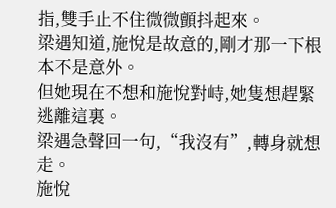指,雙手止不住微微顫抖起來。
梁遇知道,施悅是故意的,剛才那一下根本不是意外。
但她現在不想和施悅對峙,她隻想趕緊逃離這裏。
梁遇急聲回一句,“我沒有”,轉身就想走。
施悅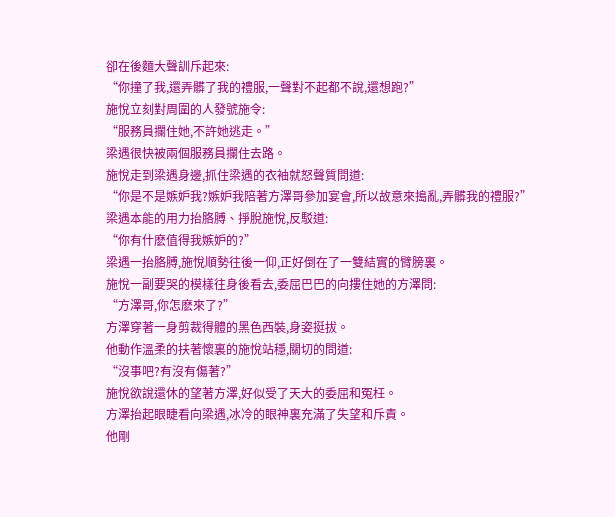卻在後麵大聲訓斥起來:
“你撞了我,還弄髒了我的禮服,一聲對不起都不說,還想跑?”
施悅立刻對周圍的人發號施令:
“服務員攔住她,不許她逃走。”
梁遇很快被兩個服務員攔住去路。
施悅走到梁遇身邊,抓住梁遇的衣袖就怒聲質問道:
“你是不是嫉妒我?嫉妒我陪著方澤哥參加宴會,所以故意來搗亂,弄髒我的禮服?”
梁遇本能的用力抬胳膊、掙脫施悅,反駁道:
“你有什麽值得我嫉妒的?”
梁遇一抬胳膊,施悅順勢往後一仰,正好倒在了一雙結實的臂膀裏。
施悅一副要哭的模樣往身後看去,委屈巴巴的向摟住她的方澤問:
“方澤哥,你怎麽來了?”
方澤穿著一身剪裁得體的黑色西裝,身姿挺拔。
他動作溫柔的扶著懷裏的施悅站穩,關切的問道:
“沒事吧?有沒有傷著?”
施悅欲說還休的望著方澤,好似受了天大的委屈和冤枉。
方澤抬起眼睫看向梁遇,冰冷的眼神裏充滿了失望和斥責。
他剛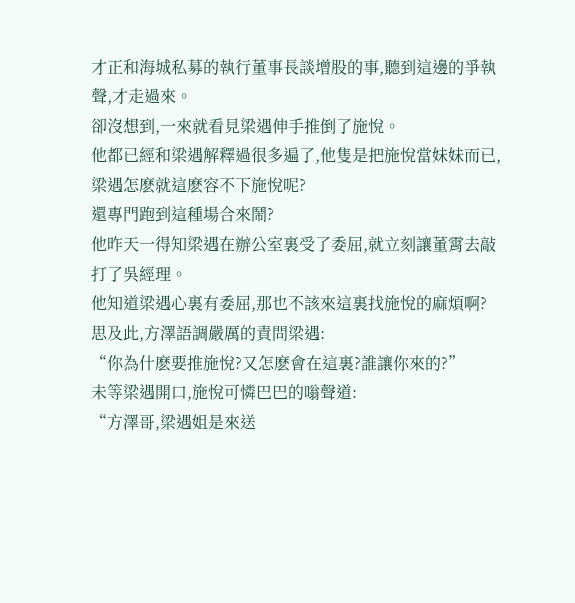才正和海城私募的執行董事長談增股的事,聽到這邊的爭執聲,才走過來。
卻沒想到,一來就看見梁遇伸手推倒了施悅。
他都已經和梁遇解釋過很多遍了,他隻是把施悅當妹妹而已,梁遇怎麽就這麽容不下施悅呢?
還專門跑到這種場合來鬧?
他昨天一得知梁遇在辦公室裏受了委屈,就立刻讓董霄去敲打了吳經理。
他知道梁遇心裏有委屈,那也不該來這裏找施悅的麻煩啊?
思及此,方澤語調嚴厲的責問梁遇:
“你為什麽要推施悅?又怎麽會在這裏?誰讓你來的?”
未等梁遇開口,施悅可憐巴巴的嗡聲道:
“方澤哥,梁遇姐是來送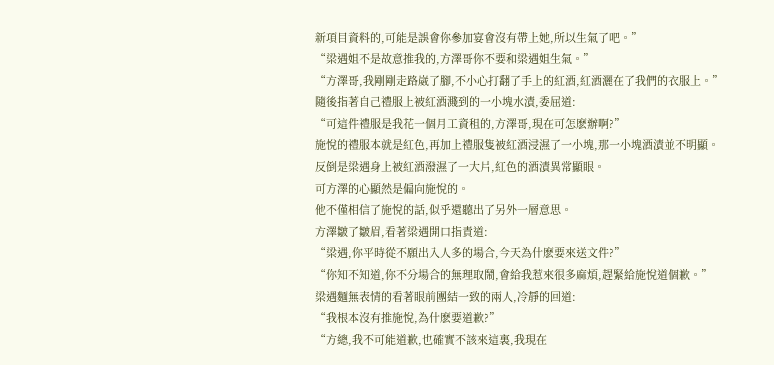新項目資料的,可能是誤會你參加宴會沒有帶上她,所以生氣了吧。”
“梁遇姐不是故意推我的,方澤哥你不要和梁遇姐生氣。”
“方澤哥,我剛剛走路崴了腳,不小心打翻了手上的紅酒,紅酒灑在了我們的衣服上。”
隨後指著自己禮服上被紅酒濺到的一小塊水漬,委屈道:
“可這件禮服是我花一個月工資租的,方澤哥,現在可怎麽辦啊?”
施悅的禮服本就是紅色,再加上禮服隻被紅酒浸濕了一小塊,那一小塊酒漬並不明顯。
反倒是梁遇身上被紅酒潑濕了一大片,紅色的酒漬異常顯眼。
可方澤的心顯然是偏向施悅的。
他不僅相信了施悅的話,似乎還聽出了另外一層意思。
方澤皺了皺眉,看著梁遇開口指責道:
“梁遇,你平時從不願出入人多的場合,今天為什麽要來送文件?”
“你知不知道,你不分場合的無理取鬧,會給我惹來很多麻煩,趕緊給施悅道個歉。”
梁遇麵無表情的看著眼前團結一致的兩人,冷靜的回道:
“我根本沒有推施悅,為什麽要道歉?”
“方總,我不可能道歉,也確實不該來這裏,我現在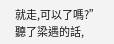就走,可以了嗎?”
聽了梁遇的話,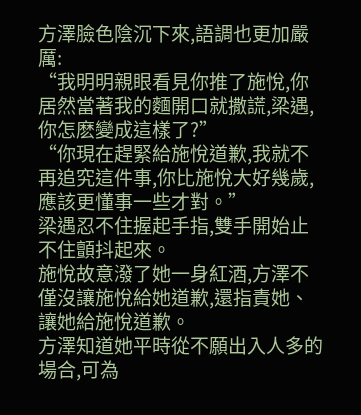方澤臉色陰沉下來,語調也更加嚴厲:
“我明明親眼看見你推了施悅,你居然當著我的麵開口就撒謊,梁遇,你怎麽變成這樣了?”
“你現在趕緊給施悅道歉,我就不再追究這件事,你比施悅大好幾歲,應該更懂事一些才對。”
梁遇忍不住握起手指,雙手開始止不住顫抖起來。
施悅故意潑了她一身紅酒,方澤不僅沒讓施悅給她道歉,還指責她、讓她給施悅道歉。
方澤知道她平時從不願出入人多的場合,可為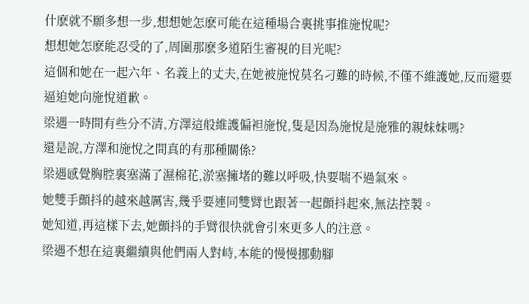什麽就不願多想一步,想想她怎麽可能在這種場合裏挑事推施悅呢?
想想她怎麽能忍受的了,周圍那麽多道陌生審視的目光呢?
這個和她在一起六年、名義上的丈夫,在她被施悅莫名刁難的時候,不僅不維護她,反而還要逼迫她向施悅道歉。
梁遇一時間有些分不清,方澤這般維護偏袒施悅,隻是因為施悅是施雅的親妹妹嗎?
還是說,方澤和施悅之間真的有那種關係?
梁遇感覺胸腔裏塞滿了濕棉花,淤塞擁堵的難以呼吸,快要喘不過氣來。
她雙手顫抖的越來越厲害,幾乎要連同雙臂也跟著一起顫抖起來,無法控製。
她知道,再這樣下去,她顫抖的手臂很快就會引來更多人的注意。
梁遇不想在這裏繼續與他們兩人對峙,本能的慢慢挪動腳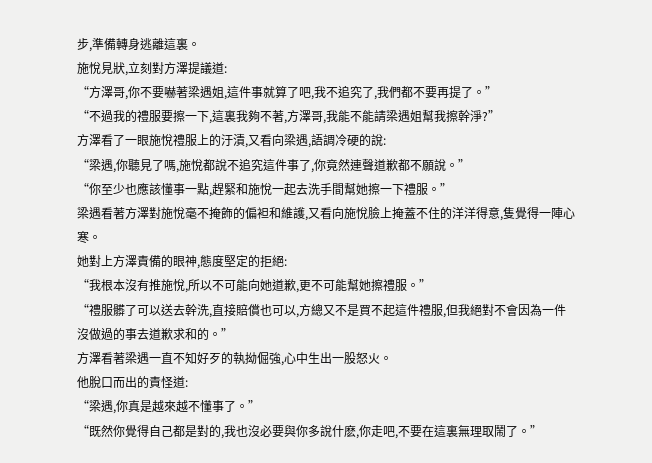步,準備轉身逃離這裏。
施悅見狀,立刻對方澤提議道:
“方澤哥,你不要嚇著梁遇姐,這件事就算了吧,我不追究了,我們都不要再提了。”
“不過我的禮服要擦一下,這裏我夠不著,方澤哥,我能不能請梁遇姐幫我擦幹淨?”
方澤看了一眼施悅禮服上的汙漬,又看向梁遇,語調冷硬的說:
“梁遇,你聽見了嗎,施悅都說不追究這件事了,你竟然連聲道歉都不願說。”
“你至少也應該懂事一點,趕緊和施悅一起去洗手間幫她擦一下禮服。”
梁遇看著方澤對施悅毫不掩飾的偏袒和維護,又看向施悅臉上掩蓋不住的洋洋得意,隻覺得一陣心寒。
她對上方澤責備的眼神,態度堅定的拒絕:
“我根本沒有推施悅,所以不可能向她道歉,更不可能幫她擦禮服。”
“禮服髒了可以送去幹洗,直接賠償也可以,方總又不是買不起這件禮服,但我絕對不會因為一件沒做過的事去道歉求和的。”
方澤看著梁遇一直不知好歹的執拗倔強,心中生出一股怒火。
他脫口而出的責怪道:
“梁遇,你真是越來越不懂事了。”
“既然你覺得自己都是對的,我也沒必要與你多說什麽,你走吧,不要在這裏無理取鬧了。”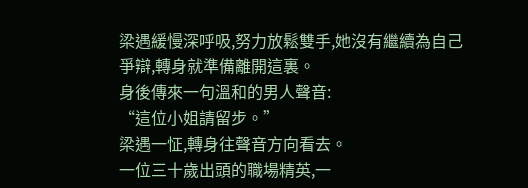梁遇緩慢深呼吸,努力放鬆雙手,她沒有繼續為自己爭辯,轉身就準備離開這裏。
身後傳來一句溫和的男人聲音:
“這位小姐請留步。”
梁遇一怔,轉身往聲音方向看去。
一位三十歲出頭的職場精英,一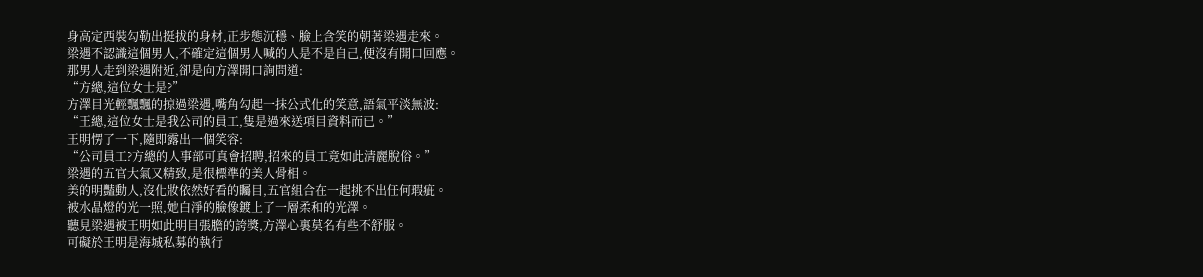身高定西裝勾勒出挺拔的身材,正步態沉穩、臉上含笑的朝著梁遇走來。
梁遇不認識這個男人,不確定這個男人喊的人是不是自己,便沒有開口回應。
那男人走到梁遇附近,卻是向方澤開口詢問道:
“方總,這位女士是?”
方澤目光輕飄飄的掠過梁遇,嘴角勾起一抹公式化的笑意,語氣平淡無波:
“王總,這位女士是我公司的員工,隻是過來送項目資料而已。”
王明愣了一下,隨即露出一個笑容:
“公司員工?方總的人事部可真會招聘,招來的員工竟如此清麗脫俗。”
梁遇的五官大氣又精致,是很標準的美人骨相。
美的明豔動人,沒化妝依然好看的矚目,五官組合在一起挑不出任何瑕疵。
被水晶燈的光一照,她白淨的臉像鍍上了一層柔和的光澤。
聽見梁遇被王明如此明目張膽的誇獎,方澤心裏莫名有些不舒服。
可礙於王明是海城私募的執行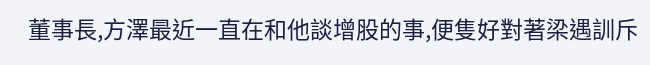董事長,方澤最近一直在和他談增股的事,便隻好對著梁遇訓斥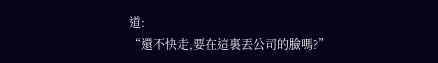道:
“還不快走,要在這裏丟公司的臉嗎?”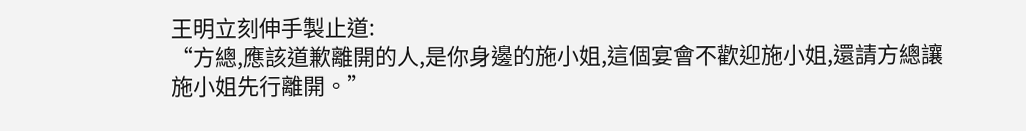王明立刻伸手製止道:
“方總,應該道歉離開的人,是你身邊的施小姐,這個宴會不歡迎施小姐,還請方總讓施小姐先行離開。”